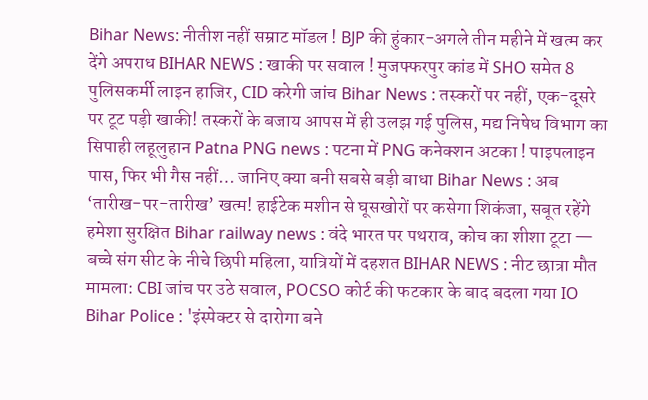Bihar News: नीतीश नहीं सम्राट मॉडल ! BJP की हुंकार-अगले तीन महीने में खत्म कर देंगे अपराध BIHAR NEWS : खाकी पर सवाल ! मुजफ्फरपुर कांड में SHO समेत 8 पुलिसकर्मी लाइन हाजिर, CID करेगी जांच Bihar News : तस्करों पर नहीं, एक-दूसरे पर टूट पड़ी खाकी! तस्करों के बजाय आपस में ही उलझ गई पुलिस, मद्य निषेध विभाग का सिपाही लहूलुहान Patna PNG news : पटना में PNG कनेक्शन अटका ! पाइपलाइन पास, फिर भी गैस नहीं… जानिए क्या बनी सबसे बड़ी बाधा Bihar News : अब ‘तारीख-पर-तारीख’ खत्म! हाईटेक मशीन से घूसखोरों पर कसेगा शिकंजा, सबूत रहेंगे हमेशा सुरक्षित Bihar railway news : वंदे भारत पर पथराव, कोच का शीशा टूटा — बच्चे संग सीट के नीचे छिपी महिला, यात्रियों में दहशत BIHAR NEWS : नीट छात्रा मौत मामला: CBI जांच पर उठे सवाल, POCSO कोर्ट की फटकार के बाद बदला गया IO Bihar Police : 'इंस्पेक्टर से दारोगा बने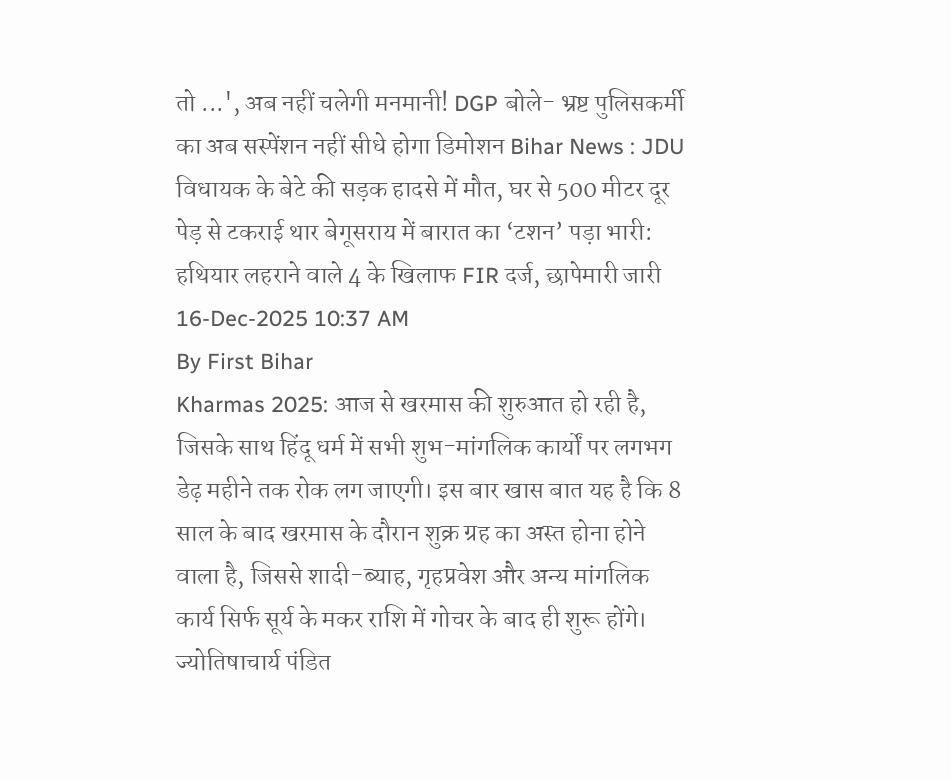तो ...', अब नहीं चलेगी मनमानी! DGP बोले- भ्रष्ट पुलिसकर्मी का अब सस्पेंशन नहीं सीधे होगा डिमोशन Bihar News : JDU विधायक के बेटे की सड़क हादसे में मौत, घर से 500 मीटर दूर पेड़ से टकराई थार बेगूसराय में बारात का ‘टशन’ पड़ा भारी: हथियार लहराने वाले 4 के खिलाफ FIR दर्ज, छापेमारी जारी
16-Dec-2025 10:37 AM
By First Bihar
Kharmas 2025: आज से खरमास की शुरुआत हो रही है, जिसके साथ हिंदू धर्म में सभी शुभ-मांगलिक कार्यों पर लगभग डेढ़ महीने तक रोक लग जाएगी। इस बार खास बात यह है कि 8 साल के बाद खरमास के दौरान शुक्र ग्रह का अस्त होना होने वाला है, जिससे शादी-ब्याह, गृहप्रवेश और अन्य मांगलिक कार्य सिर्फ सूर्य के मकर राशि में गोचर के बाद ही शुरू होंगे।
ज्योतिषाचार्य पंडित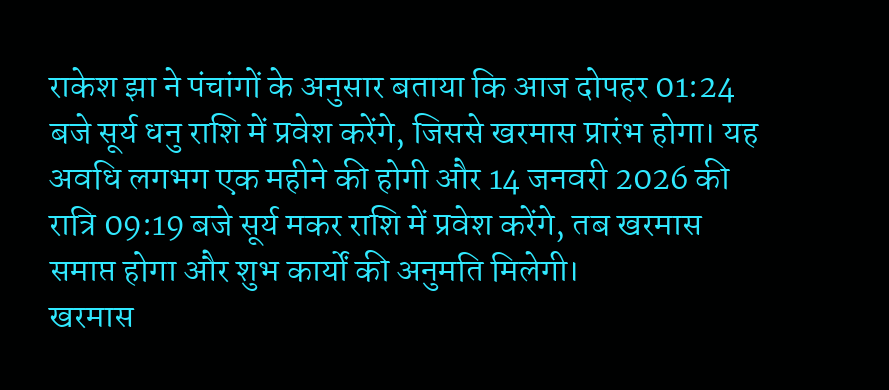राकेश झा ने पंचांगों के अनुसार बताया कि आज दोपहर 01:24 बजे सूर्य धनु राशि में प्रवेश करेंगे, जिससे खरमास प्रारंभ होगा। यह अवधि लगभग एक महीने की होगी और 14 जनवरी 2026 की रात्रि 09:19 बजे सूर्य मकर राशि में प्रवेश करेंगे, तब खरमास समाप्त होगा और शुभ कार्यों की अनुमति मिलेगी।
खरमास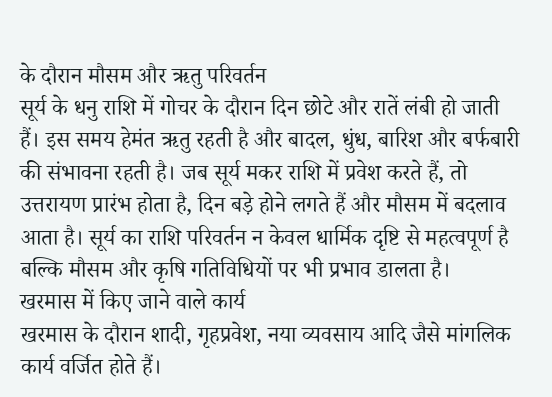के दौरान मौसम और ऋतु परिवर्तन
सूर्य के धनु राशि में गोचर के दौरान दिन छोटे और रातें लंबी हो जाती हैं। इस समय हेमंत ऋतु रहती है और बादल, धुंध, बारिश और बर्फबारी की संभावना रहती है। जब सूर्य मकर राशि में प्रवेश करते हैं, तो उत्तरायण प्रारंभ होता है, दिन बड़े होने लगते हैं और मौसम में बदलाव आता है। सूर्य का राशि परिवर्तन न केवल धार्मिक दृष्टि से महत्वपूर्ण है बल्कि मौसम और कृषि गतिविधियों पर भी प्रभाव डालता है।
खरमास में किए जाने वाले कार्य
खरमास के दौरान शादी, गृहप्रवेश, नया व्यवसाय आदि जैसे मांगलिक कार्य वर्जित होते हैं।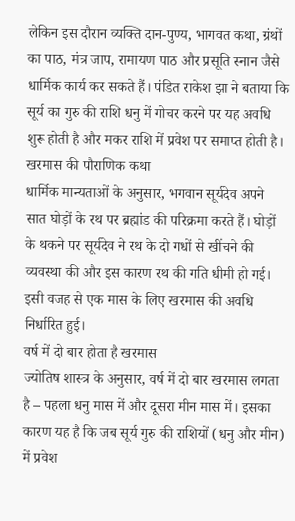लेकिन इस दौरान व्यक्ति दान-पुण्य, भागवत कथा, ग्रंथों का पाठ, मंत्र जाप, रामायण पाठ और प्रसूति स्नान जैसे धार्मिक कार्य कर सकते हैं। पंडित राकेश झा ने बताया कि सूर्य का गुरु की राशि धनु में गोचर करने पर यह अवधि शुरू होती है और मकर राशि में प्रवेश पर समाप्त होती है।
खरमास की पौराणिक कथा
धार्मिक मान्यताओं के अनुसार, भगवान सूर्यदेव अपने सात घोड़ों के रथ पर ब्रह्मांड की परिक्रमा करते हैं। घोड़ों के थकने पर सूर्यदेव ने रथ के दो गधों से खींचने की व्यवस्था की और इस कारण रथ की गति धीमी हो गई। इसी वजह से एक मास के लिए खरमास की अवधि निर्धारित हुई।
वर्ष में दो बार होता है खरमास
ज्योतिष शास्त्र के अनुसार, वर्ष में दो बार खरमास लगता है – पहला धनु मास में और दूसरा मीन मास में। इसका कारण यह है कि जब सूर्य गुरु की राशियों (धनु और मीन) में प्रवेश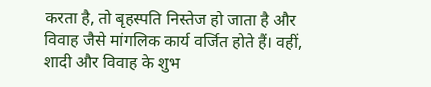करता है, तो बृहस्पति निस्तेज हो जाता है और विवाह जैसे मांगलिक कार्य वर्जित होते हैं। वहीं, शादी और विवाह के शुभ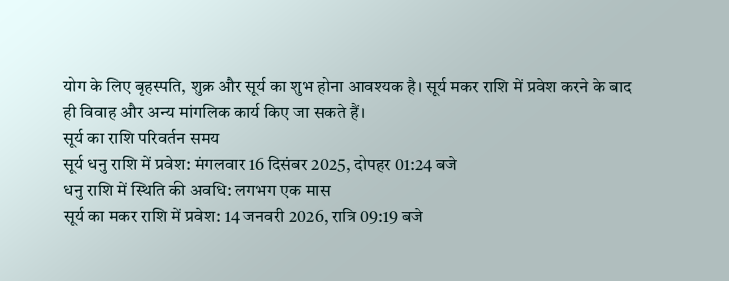योग के लिए बृहस्पति, शुक्र और सूर्य का शुभ होना आवश्यक है। सूर्य मकर राशि में प्रवेश करने के बाद ही विवाह और अन्य मांगलिक कार्य किए जा सकते हैं।
सूर्य का राशि परिवर्तन समय
सूर्य धनु राशि में प्रवेश: मंगलवार 16 दिसंबर 2025, दोपहर 01:24 बजे
धनु राशि में स्थिति की अवधि: लगभग एक मास
सूर्य का मकर राशि में प्रवेश: 14 जनवरी 2026, रात्रि 09:19 बजे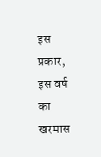इस प्रकार, इस वर्ष का खरमास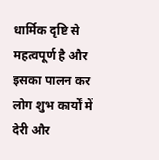धार्मिक दृष्टि से महत्वपूर्ण है और इसका पालन कर लोग शुभ कार्यों में देरी और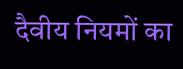दैवीय नियमों का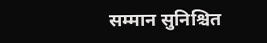सम्मान सुनिश्चित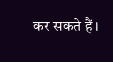कर सकते हैं।